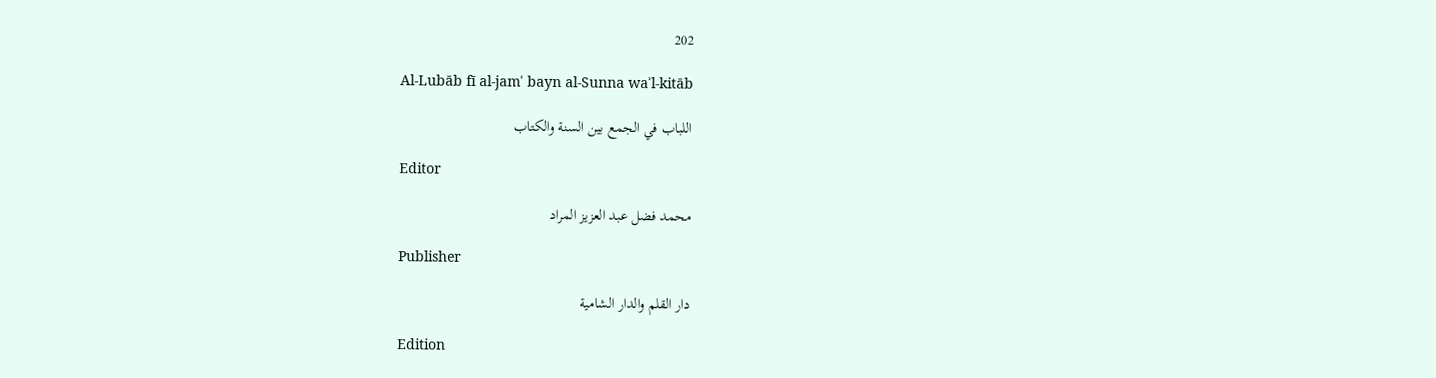202

Al-Lubāb fī al-jamʿ bayn al-Sunna waʾl-kitāb

اللباب في الجمع بين السنة والكتاب

Editor

محمد فضل عبد العزيز المراد

Publisher

دار القلم والدار الشامية

Edition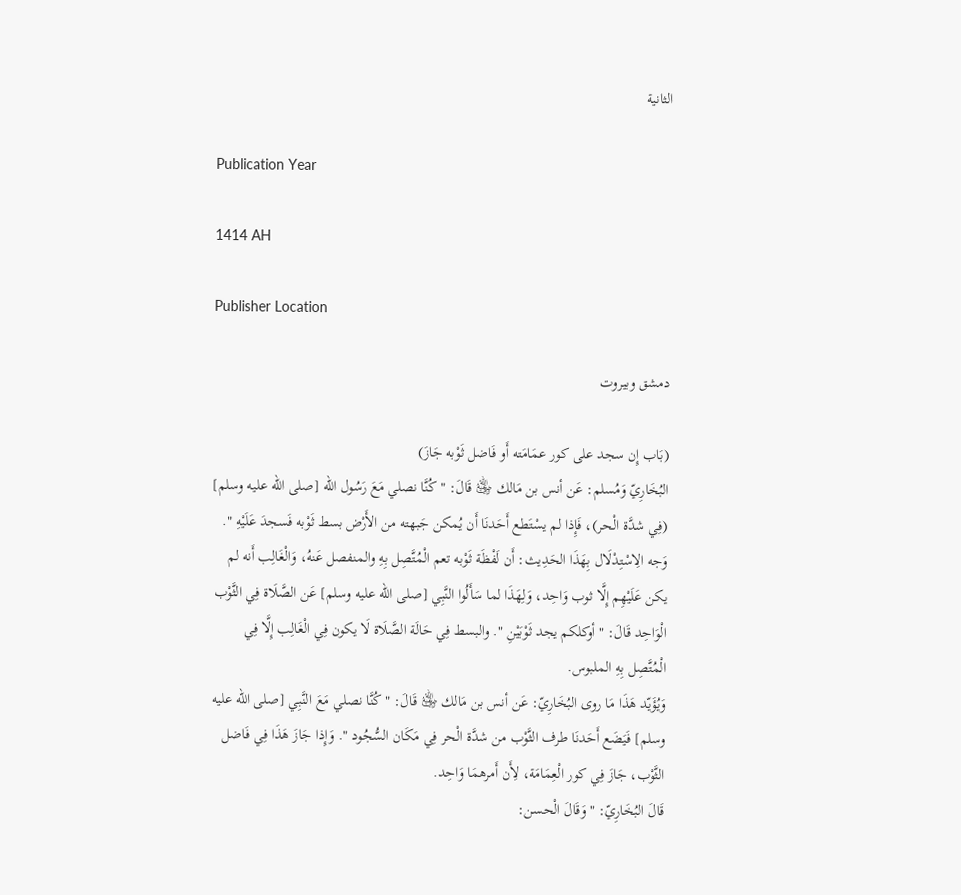الثانية

Publication Year

1414 AH

Publisher Location

دمشق وبيروت

(بَاب إِن سجد على كور عمَامَته أَو فَاضل ثَوْبه جَازَ)
البُخَارِيّ وَمُسلم: عَن أنس بن مَالك ﵁ قَالَ: " كُنَّا نصلي مَعَ رَسُول الله [صلى الله عليه وسلم] (فِي شدَّة الْحر)، فَإِذا لم يسْتَطع أَحَدنَا أَن يُمكن جَبهته من الأَرْض بسط ثَوْبه فَسجدَ عَلَيْهِ ".
وَجه الِاسْتِدْلَال بِهَذَا الحَدِيث: أَن لَفْظَة ثَوْبه تعم الْمُتَّصِل بِهِ والمنفصل عَنهُ، وَالْغَالِب أَنه لم يكن عَلَيْهِم إِلَّا ثوب وَاحِد، وَلِهَذَا لما سَأَلُوا النَّبِي [صلى الله عليه وسلم] عَن الصَّلَاة فِي الثَّوْب الْوَاحِد قَالَ: " أوكلكم يجد ثَوْبَيْنِ ". والبسط فِي حَالَة الصَّلَاة لَا يكون فِي الْغَالِب إِلَّا فِي الْمُتَّصِل بِهِ الملبوس.
وَيُؤَيّد هَذَا مَا روى البُخَارِيّ: عَن أنس بن مَالك ﵁ قَالَ: " كُنَّا نصلي مَعَ النَّبِي [صلى الله عليه وسلم] فَيَضَع أَحَدنَا طرف الثَّوْب من شدَّة الْحر فِي مَكَان السُّجُود ". وَإِذا جَازَ هَذَا فِي فَاضل الثَّوْب، جَازَ فِي كور الْعِمَامَة، لِأَن أَمرهمَا وَاحِد.
قَالَ البُخَارِيّ: " وَقَالَ الْحسن: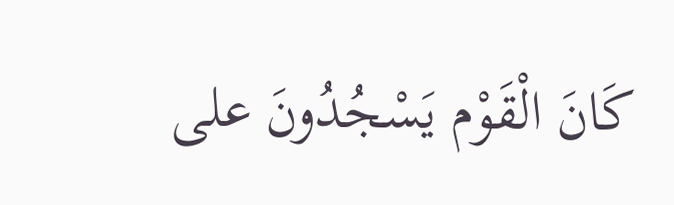كَانَ الْقَوْم يَسْجُدُونَ على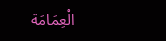الْعِمَامَة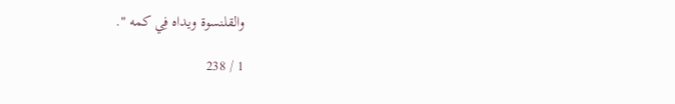والقلنسوة ويداه فِي كمه ".

1 / 238